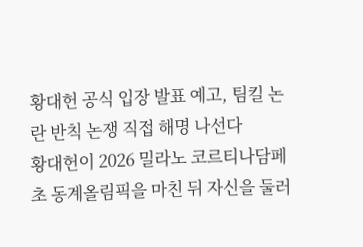황대헌 공식 입장 발표 예고, 팀킬 논란 반칙 논쟁 직접 해명 나선다
황대헌이 2026 밀라노 코르티나담페초 동계올림픽을 마친 뒤 자신을 둘러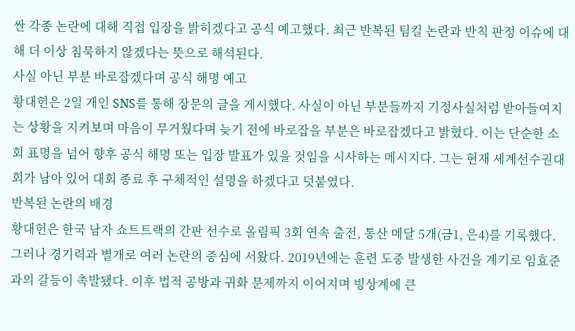싼 각종 논란에 대해 직접 입장을 밝히겠다고 공식 예고했다. 최근 반복된 팀킬 논란과 반칙 판정 이슈에 대해 더 이상 침묵하지 않겠다는 뜻으로 해석된다.
사실 아닌 부분 바로잡겠다며 공식 해명 예고
황대헌은 2일 개인 SNS를 통해 장문의 글을 게시했다. 사실이 아닌 부분들까지 기정사실처럼 받아들여지는 상황을 지켜보며 마음이 무거웠다며 늦기 전에 바로잡을 부분은 바로잡겠다고 밝혔다. 이는 단순한 소회 표명을 넘어 향후 공식 해명 또는 입장 발표가 있을 것임을 시사하는 메시지다. 그는 현재 세계선수권대회가 남아 있어 대회 종료 후 구체적인 설명을 하겠다고 덧붙였다.
반복된 논란의 배경
황대헌은 한국 남자 쇼트트랙의 간판 선수로 올림픽 3회 연속 출전, 통산 메달 5개(금1, 은4)를 기록했다. 그러나 경기력과 별개로 여러 논란의 중심에 서왔다. 2019년에는 훈련 도중 발생한 사건을 계기로 임효준과의 갈등이 촉발됐다. 이후 법적 공방과 귀화 문제까지 이어지며 빙상계에 큰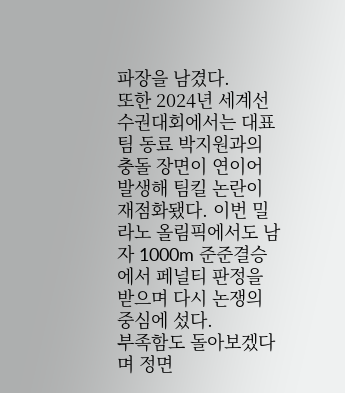파장을 남겼다.
또한 2024년 세계선수권대회에서는 대표팀 동료 박지원과의 충돌 장면이 연이어 발생해 팀킬 논란이 재점화됐다. 이번 밀라노 올림픽에서도 남자 1000m 준준결승에서 페널티 판정을 받으며 다시 논쟁의 중심에 섰다.
부족함도 돌아보겠다며 정면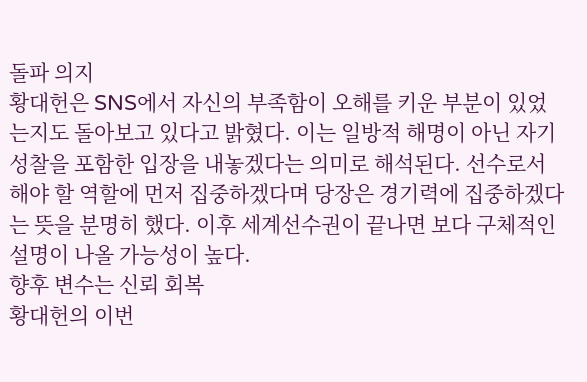돌파 의지
황대헌은 SNS에서 자신의 부족함이 오해를 키운 부분이 있었는지도 돌아보고 있다고 밝혔다. 이는 일방적 해명이 아닌 자기 성찰을 포함한 입장을 내놓겠다는 의미로 해석된다. 선수로서 해야 할 역할에 먼저 집중하겠다며 당장은 경기력에 집중하겠다는 뜻을 분명히 했다. 이후 세계선수권이 끝나면 보다 구체적인 설명이 나올 가능성이 높다.
향후 변수는 신뢰 회복
황대헌의 이번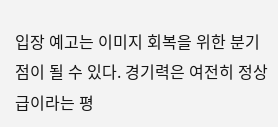입장 예고는 이미지 회복을 위한 분기점이 될 수 있다. 경기력은 여전히 정상급이라는 평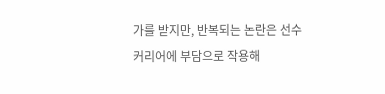가를 받지만, 반복되는 논란은 선수 커리어에 부담으로 작용해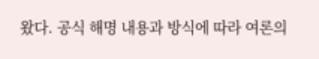왔다. 공식 해명 내용과 방식에 따라 여론의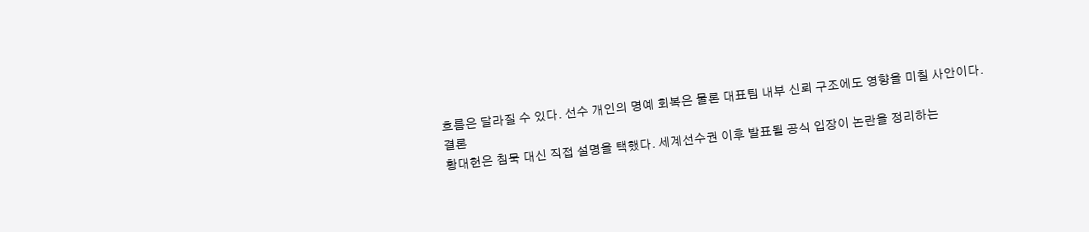흐름은 달라질 수 있다. 선수 개인의 명예 회복은 물론 대표팀 내부 신뢰 구조에도 영향을 미칠 사안이다.
결론
황대헌은 침묵 대신 직접 설명을 택했다. 세계선수권 이후 발표될 공식 입장이 논란을 정리하는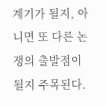계기가 될지, 아니면 또 다른 논쟁의 출발점이 될지 주목된다.